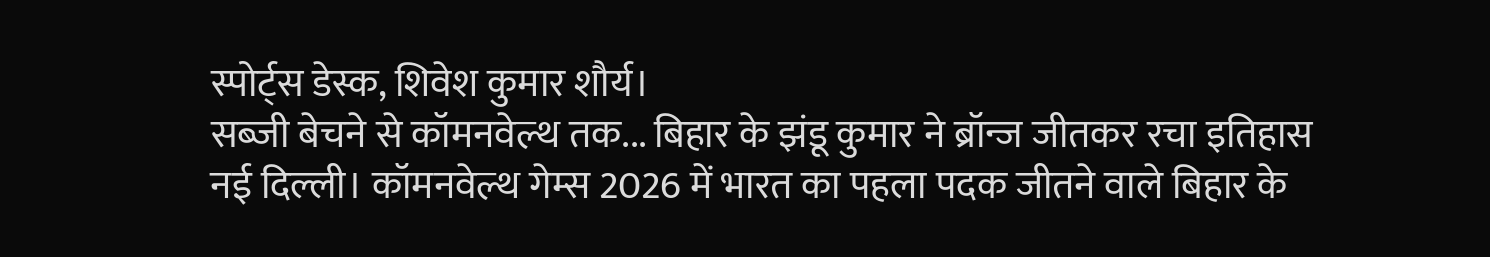स्पोर्ट्स डेस्क, शिवेश कुमार शौर्य।
सब्जी बेचने से कॉमनवेल्थ तक... बिहार के झंडू कुमार ने ब्रॉन्ज जीतकर रचा इतिहास
नई दिल्ली। कॉमनवेल्थ गेम्स 2026 में भारत का पहला पदक जीतने वाले बिहार के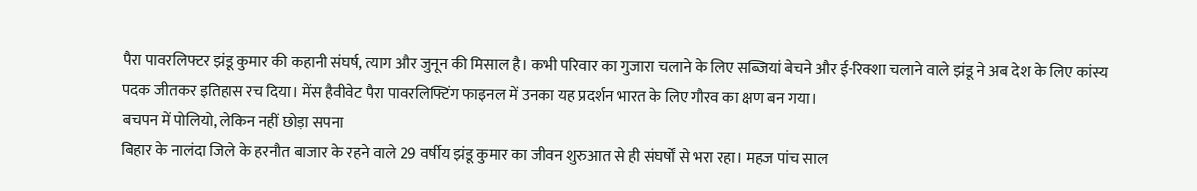पैरा पावरलिफ्टर झंडू कुमार की कहानी संघर्ष, त्याग और जुनून की मिसाल है। कभी परिवार का गुजारा चलाने के लिए सब्जियां बेचने और ई-रिक्शा चलाने वाले झंडू ने अब देश के लिए कांस्य पदक जीतकर इतिहास रच दिया। मेंस हैवीवेट पैरा पावरलिफ्टिंग फाइनल में उनका यह प्रदर्शन भारत के लिए गौरव का क्षण बन गया।
बचपन में पोलियो, लेकिन नहीं छोड़ा सपना
बिहार के नालंदा जिले के हरनौत बाजार के रहने वाले 29 वर्षीय झंडू कुमार का जीवन शुरुआत से ही संघर्षों से भरा रहा। महज पांच साल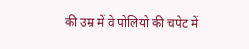की उम्र में वे पोलियो की चपेट में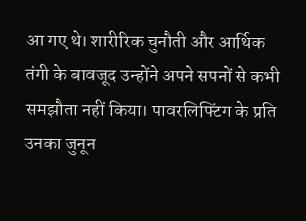आ गए थे। शारीरिक चुनौती और आर्थिक तंगी के बावजूद उन्होंने अपने सपनों से कभी समझौता नहीं किया। पावरलिफ्टिंग के प्रति उनका जुनून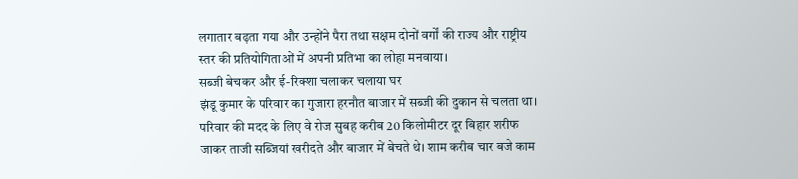लगातार बढ़ता गया और उन्होंने पैरा तथा सक्षम दोनों वर्गों की राज्य और राष्ट्रीय स्तर की प्रतियोगिताओं में अपनी प्रतिभा का लोहा मनवाया।
सब्जी बेचकर और ई-रिक्शा चलाकर चलाया घर
झंडू कुमार के परिवार का गुजारा हरनौत बाजार में सब्जी की दुकान से चलता था। परिवार की मदद के लिए वे रोज सुबह करीब 20 किलोमीटर दूर बिहार शरीफ जाकर ताजी सब्जियां खरीदते और बाजार में बेचते थे। शाम करीब चार बजे काम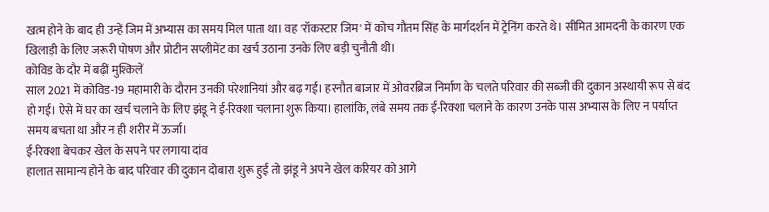खत्म होने के बाद ही उन्हें जिम में अभ्यास का समय मिल पाता था। वह 'रॉकस्टार जिम' में कोच गौतम सिंह के मार्गदर्शन में ट्रेनिंग करते थे। सीमित आमदनी के कारण एक खिलाड़ी के लिए जरूरी पोषण और प्रोटीन सप्लीमेंट का खर्च उठाना उनके लिए बड़ी चुनौती थी।
कोविड के दौर में बढ़ीं मुश्किलें
साल 2021 में कोविड-19 महामारी के दौरान उनकी परेशानियां और बढ़ गईं। हरनौत बाजार में ओवरब्रिज निर्माण के चलते परिवार की सब्जी की दुकान अस्थायी रूप से बंद हो गई। ऐसे में घर का खर्च चलाने के लिए झंडू ने ई-रिक्शा चलाना शुरू किया। हालांकि, लंबे समय तक ई-रिक्शा चलाने के कारण उनके पास अभ्यास के लिए न पर्याप्त समय बचता था और न ही शरीर में ऊर्जा।
ई-रिक्शा बेचकर खेल के सपने पर लगाया दांव
हालात सामान्य होने के बाद परिवार की दुकान दोबारा शुरू हुई तो झंडू ने अपने खेल करियर को आगे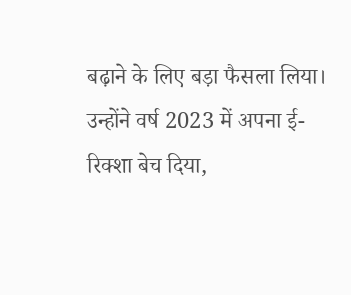बढ़ाने के लिए बड़ा फैसला लिया। उन्होंने वर्ष 2023 में अपना ई-रिक्शा बेच दिया,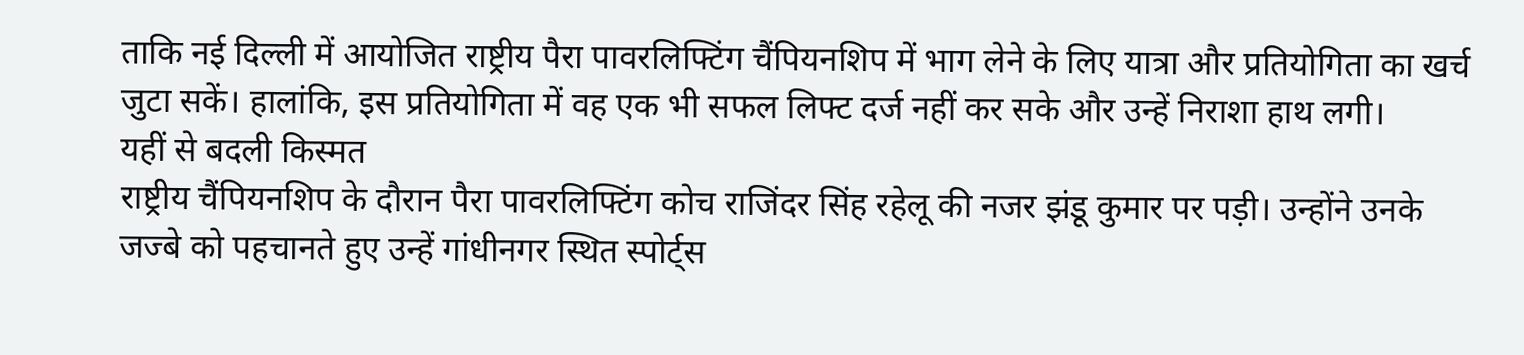ताकि नई दिल्ली में आयोजित राष्ट्रीय पैरा पावरलिफ्टिंग चैंपियनशिप में भाग लेने के लिए यात्रा और प्रतियोगिता का खर्च जुटा सकें। हालांकि, इस प्रतियोगिता में वह एक भी सफल लिफ्ट दर्ज नहीं कर सके और उन्हें निराशा हाथ लगी।
यहीं से बदली किस्मत
राष्ट्रीय चैंपियनशिप के दौरान पैरा पावरलिफ्टिंग कोच राजिंदर सिंह रहेलू की नजर झंडू कुमार पर पड़ी। उन्होंने उनके जज्बे को पहचानते हुए उन्हें गांधीनगर स्थित स्पोर्ट्स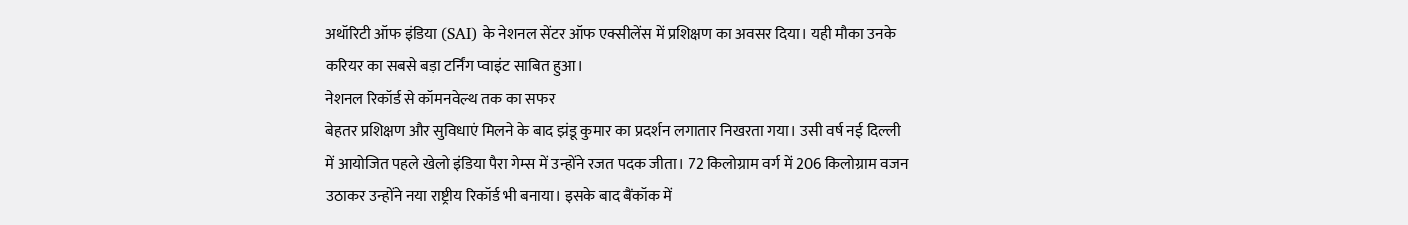अथॉरिटी ऑफ इंडिया (SAI) के नेशनल सेंटर ऑफ एक्सीलेंस में प्रशिक्षण का अवसर दिया। यही मौका उनके करियर का सबसे बड़ा टर्निंग प्वाइंट साबित हुआ।
नेशनल रिकॉर्ड से कॉमनवेल्थ तक का सफर
बेहतर प्रशिक्षण और सुविधाएं मिलने के बाद झंडू कुमार का प्रदर्शन लगातार निखरता गया। उसी वर्ष नई दिल्ली में आयोजित पहले खेलो इंडिया पैरा गेम्स में उन्होंने रजत पदक जीता। 72 किलोग्राम वर्ग में 206 किलोग्राम वजन उठाकर उन्होंने नया राष्ट्रीय रिकॉर्ड भी बनाया। इसके बाद बैंकॉक में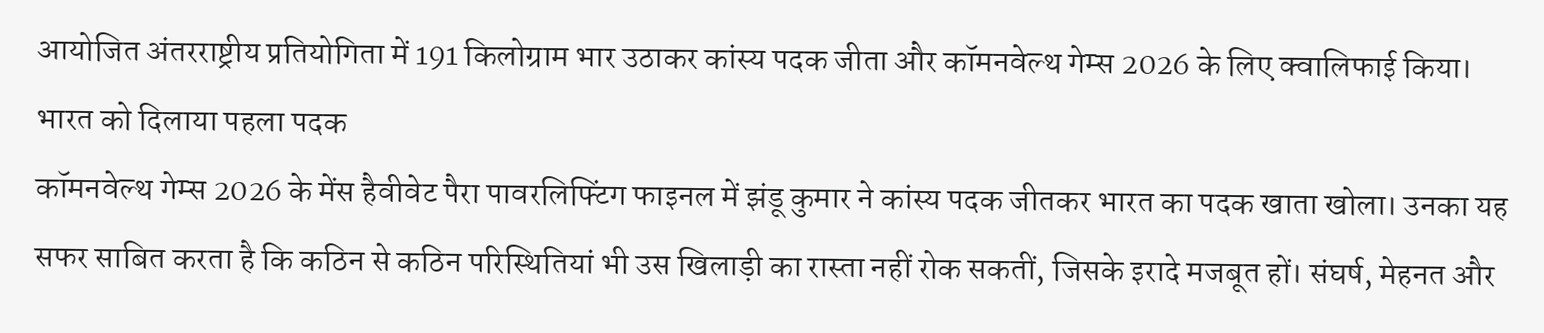आयोजित अंतरराष्ट्रीय प्रतियोगिता में 191 किलोग्राम भार उठाकर कांस्य पदक जीता और कॉमनवेल्थ गेम्स 2026 के लिए क्वालिफाई किया।
भारत को दिलाया पहला पदक
कॉमनवेल्थ गेम्स 2026 के मेंस हैवीवेट पैरा पावरलिफ्टिंग फाइनल में झंडू कुमार ने कांस्य पदक जीतकर भारत का पदक खाता खोला। उनका यह सफर साबित करता है कि कठिन से कठिन परिस्थितियां भी उस खिलाड़ी का रास्ता नहीं रोक सकतीं, जिसके इरादे मजबूत हों। संघर्ष, मेहनत और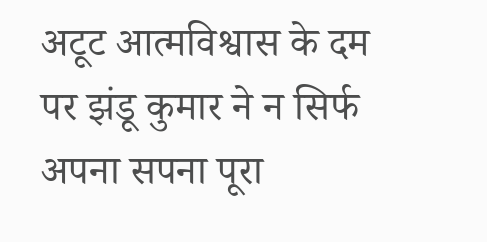अटूट आत्मविश्वास के दम पर झंडू कुमार ने न सिर्फ अपना सपना पूरा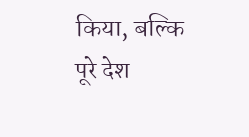किया, बल्कि पूरे देश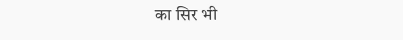का सिर भी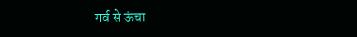गर्व से ऊंचा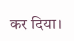कर दिया।